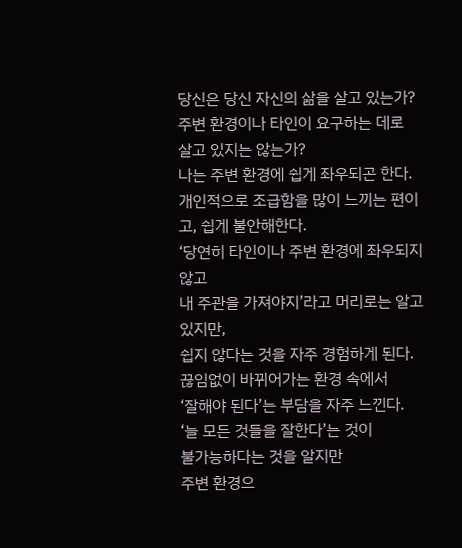당신은 당신 자신의 삶을 살고 있는가?
주변 환경이나 타인이 요구하는 데로
살고 있지는 않는가?
나는 주변 환경에 쉽게 좌우되곤 한다.
개인적으로 조급함을 많이 느끼는 편이고, 쉽게 불안해한다.
‘당연히 타인이나 주변 환경에 좌우되지 않고
내 주관을 가져야지’라고 머리로는 알고 있지만,
쉽지 않다는 것을 자주 경험하게 된다.
끊임없이 바뀌어가는 환경 속에서
‘잘해야 된다’는 부담을 자주 느낀다.
‘늘 모든 것들을 잘한다’는 것이
불가능하다는 것을 알지만
주변 환경으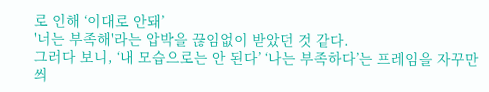로 인해 ‘이대로 안돼’
'너는 부족해'라는 압박을 끊임없이 받았던 것 같다.
그러다 보니, ‘내 모습으로는 안 된다’ ‘나는 부족하다’는 프레임을 자꾸만 씌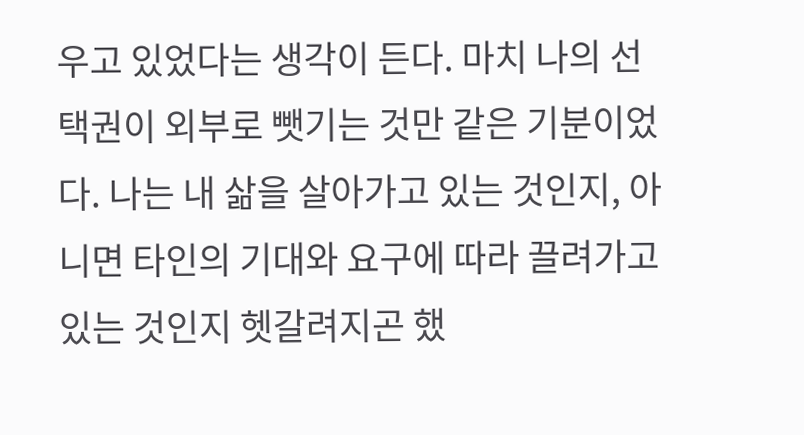우고 있었다는 생각이 든다. 마치 나의 선택권이 외부로 뺏기는 것만 같은 기분이었다. 나는 내 삶을 살아가고 있는 것인지, 아니면 타인의 기대와 요구에 따라 끌려가고 있는 것인지 헷갈려지곤 했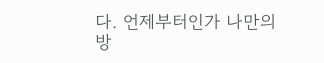다. 언제부터인가 나만의 방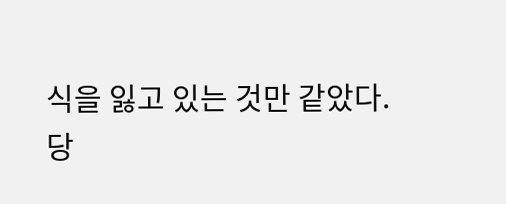식을 잃고 있는 것만 같았다.
당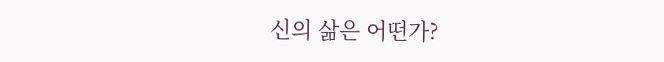신의 삶은 어떤가?